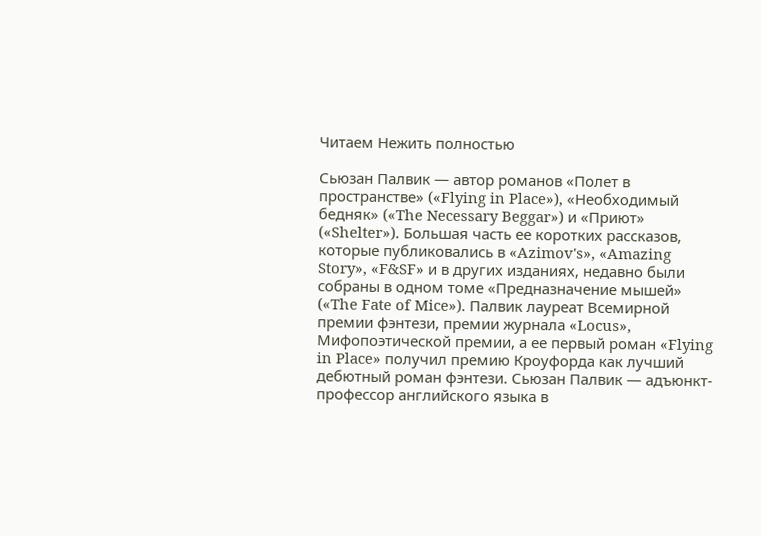Читаем Нежить полностью

Сьюзан Палвик — автор романов «Полет в пространстве» («Flying in Place»), «Необходимый бедняк» («The Necessary Beggar») и «Приют» («Shelter»). Большая часть ее коротких рассказов, которые публиковались в «Azimov's», «Amazing Story», «F&SF» и в других изданиях, недавно были собраны в одном томе «Предназначение мышей» («The Fate of Mice»). Палвик лауреат Всемирной премии фэнтези, премии журнала «Locus», Мифопоэтической премии, а ее первый роман «Flying in Place» получил премию Кроуфорда как лучший дебютный роман фэнтези. Сьюзан Палвик — адъюнкт-профессор английского языка в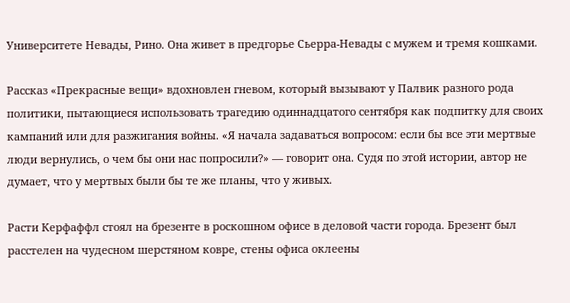Университете Невады, Рино. Она живет в предгорье Сьерра-Невады с мужем и тремя кошками.

Рассказ «Прекрасные вещи» вдохновлен гневом, который вызывают у Палвик разного рода политики, пытающиеся использовать трагедию одиннадцатого сентября как подпитку для своих кампаний или для разжигания войны. «Я начала задаваться вопросом: если бы все эти мертвые люди вернулись, о чем бы они нас попросили?» — говорит она. Судя по этой истории, автор не думает, что у мертвых были бы те же планы, что у живых.

Расти Керфаффл стоял на брезенте в роскошном офисе в деловой части города. Брезент был расстелен на чудесном шерстяном ковре, стены офиса оклеены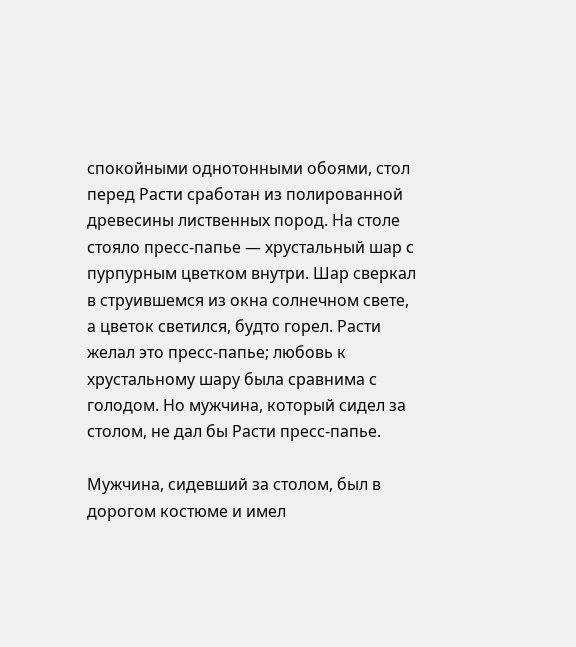спокойными однотонными обоями, стол перед Расти сработан из полированной древесины лиственных пород. На столе стояло пресс-папье — хрустальный шар с пурпурным цветком внутри. Шар сверкал в струившемся из окна солнечном свете, а цветок светился, будто горел. Расти желал это пресс-папье; любовь к хрустальному шару была сравнима с голодом. Но мужчина, который сидел за столом, не дал бы Расти пресс-папье.

Мужчина, сидевший за столом, был в дорогом костюме и имел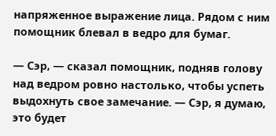напряженное выражение лица. Рядом с ним помощник блевал в ведро для бумаг.

— Сэр, — сказал помощник, подняв голову над ведром ровно настолько, чтобы успеть выдохнуть свое замечание. — Сэр, я думаю, это будет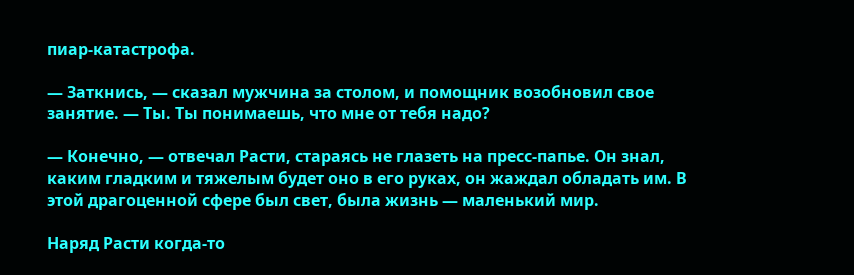пиар-катастрофа.

— Заткнись, — сказал мужчина за столом, и помощник возобновил свое занятие. — Ты. Ты понимаешь, что мне от тебя надо?

— Конечно, — отвечал Расти, стараясь не глазеть на пресс-папье. Он знал, каким гладким и тяжелым будет оно в его руках, он жаждал обладать им. В этой драгоценной сфере был свет, была жизнь — маленький мир.

Наряд Расти когда-то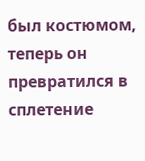был костюмом, теперь он превратился в сплетение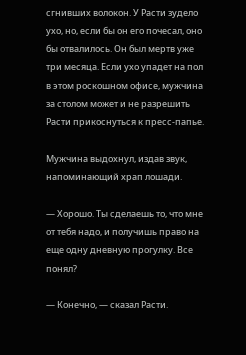сгнивших волокон. У Расти зудело ухо, но, если бы он его почесал, оно бы отвалилось. Он был мертв уже три месяца. Если ухо упадет на пол в этом роскошном офисе, мужчина за столом может и не разрешить Расти прикоснуться к пресс-папье.

Мужчина выдохнул, издав звук, напоминающий храп лошади.

— Хорошо. Ты сделаешь то, что мне от тебя надо, и получишь право на еще одну дневную прогулку. Все понял?

— Конечно, — сказал Расти.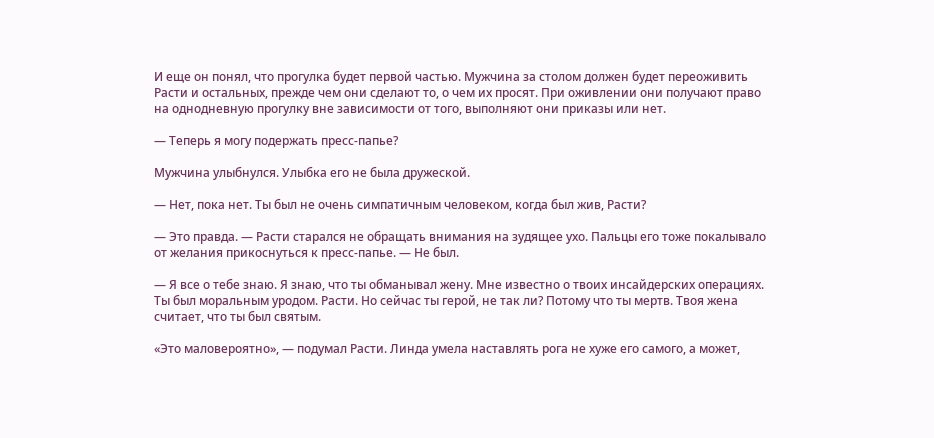И еще он понял, что прогулка будет первой частью. Мужчина за столом должен будет переоживить Расти и остальных, прежде чем они сделают то, о чем их просят. При оживлении они получают право на однодневную прогулку вне зависимости от того, выполняют они приказы или нет.

— Теперь я могу подержать пресс-папье?

Мужчина улыбнулся. Улыбка его не была дружеской.

— Нет, пока нет. Ты был не очень симпатичным человеком, когда был жив, Расти?

— Это правда. — Расти старался не обращать внимания на зудящее ухо. Пальцы его тоже покалывало от желания прикоснуться к пресс-папье. — Не был.

— Я все о тебе знаю. Я знаю, что ты обманывал жену. Мне известно о твоих инсайдерских операциях. Ты был моральным уродом. Расти. Но сейчас ты герой, не так ли? Потому что ты мертв. Твоя жена считает, что ты был святым.

«Это маловероятно», — подумал Расти. Линда умела наставлять рога не хуже его самого, а может,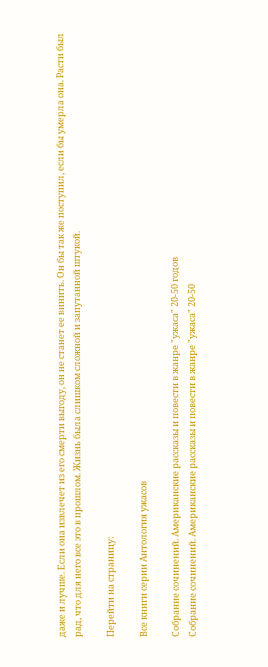даже и лучше. Если она извлечет из его смерти выгоду, он не станет ее винить. Он бы так же поступил, если бы умерла она. Расти был рад, что для него все это в прошлом. Жизнь была слишком сложной и запутанной штукой.

Перейти на страницу:

Все книги серии Антология ужасов

Собрание сочинений. Американские рассказы и повести в жанре "ужаса" 20-50 годов
Собрание сочинений. Американские рассказы и повести в жанре "ужаса" 20-50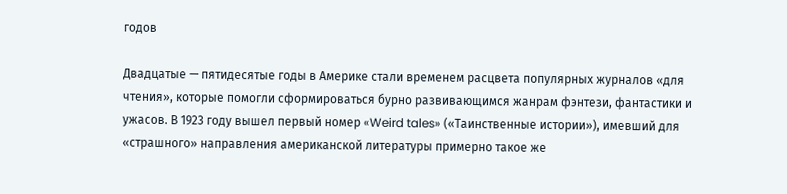годов

Двадцатые — пятидесятые годы в Америке стали временем расцвета популярных журналов «для чтения», которые помогли сформироваться бурно развивающимся жанрам фэнтези, фантастики и ужасов. В 1923 году вышел первый номер «Weird tales» («Таинственные истории»), имевший для «страшного» направления американской литературы примерно такое же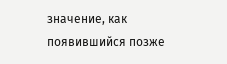значение, как появившийся позже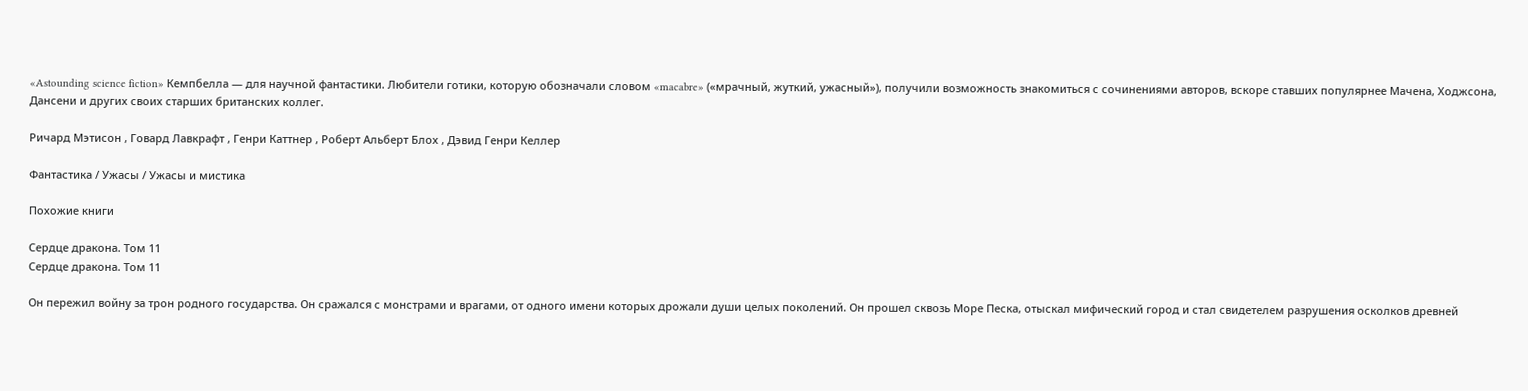«Astounding science fiction» Кемпбелла — для научной фантастики. Любители готики, которую обозначали словом «macabre» («мрачный, жуткий, ужасный»), получили возможность знакомиться с сочинениями авторов, вскоре ставших популярнее Мачена, Ходжсона, Дансени и других своих старших британских коллег.

Ричард Мэтисон , Говард Лавкрафт , Генри Каттнер , Роберт Альберт Блох , Дэвид Генри Келлер

Фантастика / Ужасы / Ужасы и мистика

Похожие книги

Сердце дракона. Том 11
Сердце дракона. Том 11

Он пережил войну за трон родного государства. Он сражался с монстрами и врагами, от одного имени которых дрожали души целых поколений. Он прошел сквозь Море Песка, отыскал мифический город и стал свидетелем разрушения осколков древней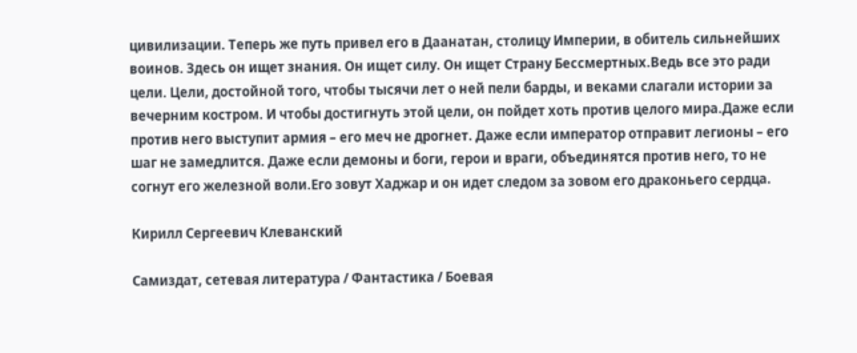цивилизации. Теперь же путь привел его в Даанатан, столицу Империи, в обитель сильнейших воинов. Здесь он ищет знания. Он ищет силу. Он ищет Страну Бессмертных.Ведь все это ради цели. Цели, достойной того, чтобы тысячи лет о ней пели барды, и веками слагали истории за вечерним костром. И чтобы достигнуть этой цели, он пойдет хоть против целого мира.Даже если против него выступит армия – его меч не дрогнет. Даже если император отправит легионы – его шаг не замедлится. Даже если демоны и боги, герои и враги, объединятся против него, то не согнут его железной воли.Его зовут Хаджар и он идет следом за зовом его драконьего сердца.

Кирилл Сергеевич Клеванский

Самиздат, сетевая литература / Фантастика / Боевая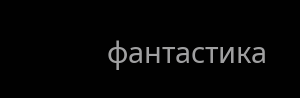фантастика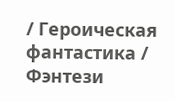/ Героическая фантастика / Фэнтези